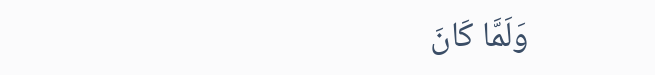وَلَمَّا كَانَ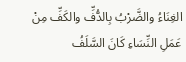الغِنَاءُ والضَّرْبُ بِالدُّفِّ والكَفِّ مِنْ عَمَلِ النِّسَاءِ كَانَ السَّلَفُ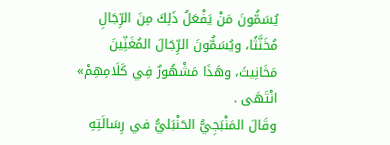يُسَمُّونَ مَنْ يَفْعَلُ ذَلِكَ مِنَ الرِّجَالِ مُخَنَّثًا، ويُسَمُّونَ الرِّجَالَ المُغَنِّينَ مَخَانِيثَ، وهَذَا مَشْهُورٌ فِي كَلَامِهِمْ» انْتَهَى .
وقَالَ المَنْبَجِيُّ الحَنْبَليُّ في رِسَالَتِهِ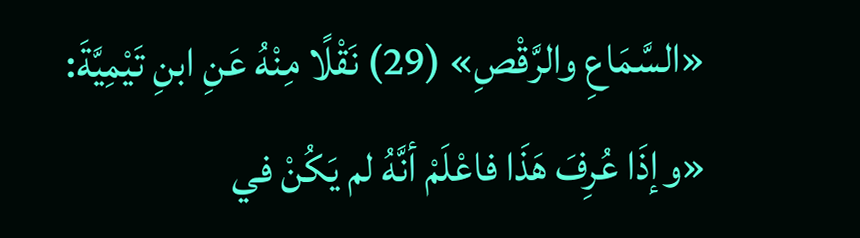«السَّمَاعِ والرَّقْصِ» (29) نَقْلًا مِنْهُ عَنِ ابنِ تَيْمِيَّةَ: «وإذَا عُرِفَ هَذَا فاعْلَمْ أنَّهُ لم يَكُنْ في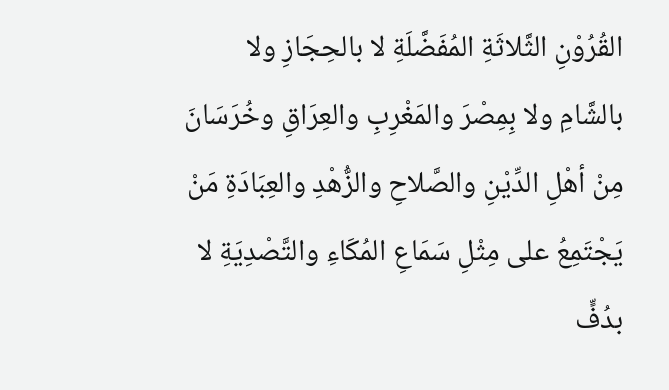القُرُوْنِ الثَّلاثَةِ المُفَضَّلَةِ لا بالحِجَازِ ولا بالشَّامِ ولا بِمِصْرَ والمَغْرِبِ والعِرَاقِ وخُرَسَانَ مِنْ أهْلِ الدِّيْنِ والصَّلاحِ والزُّهْدِ والعِبَادَةِ مَنْ يَجْتَمِعُ على مِثْلِ سَمَاعِ المُكَاءِ والتَّصْدِيَةِ لا بدُفٍّ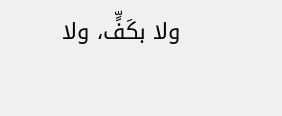ولا بكَفٍّ، ولا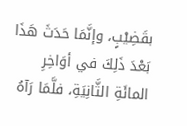بقَضِيْبٍ، وإنَّمَا حَدَثَ هَذَا بَعْدَ ذَلِكَ في أوَاخِرِ المائَةِ الثَّانِيَةِ، فلَّمَا رَآهُ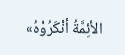الأئِمَّةُ أنْكَرُوْهُ»